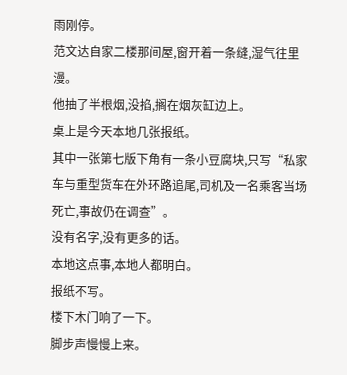雨刚停。
范文达自家二楼那间屋,窗开着一条缝,湿气往里漫。
他抽了半根烟,没掐,搁在烟灰缸边上。
桌上是今天本地几张报纸。
其中一张第七版下角有一条小豆腐块,只写“私家车与重型货车在外环路追尾,司机及一名乘客当场死亡,事故仍在调查”。
没有名字,没有更多的话。
本地这点事,本地人都明白。
报纸不写。
楼下木门响了一下。
脚步声慢慢上来。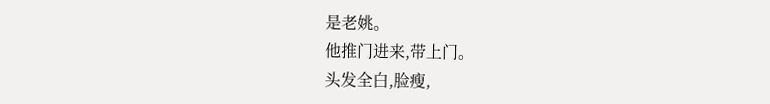是老姚。
他推门进来,带上门。
头发全白,脸瘦,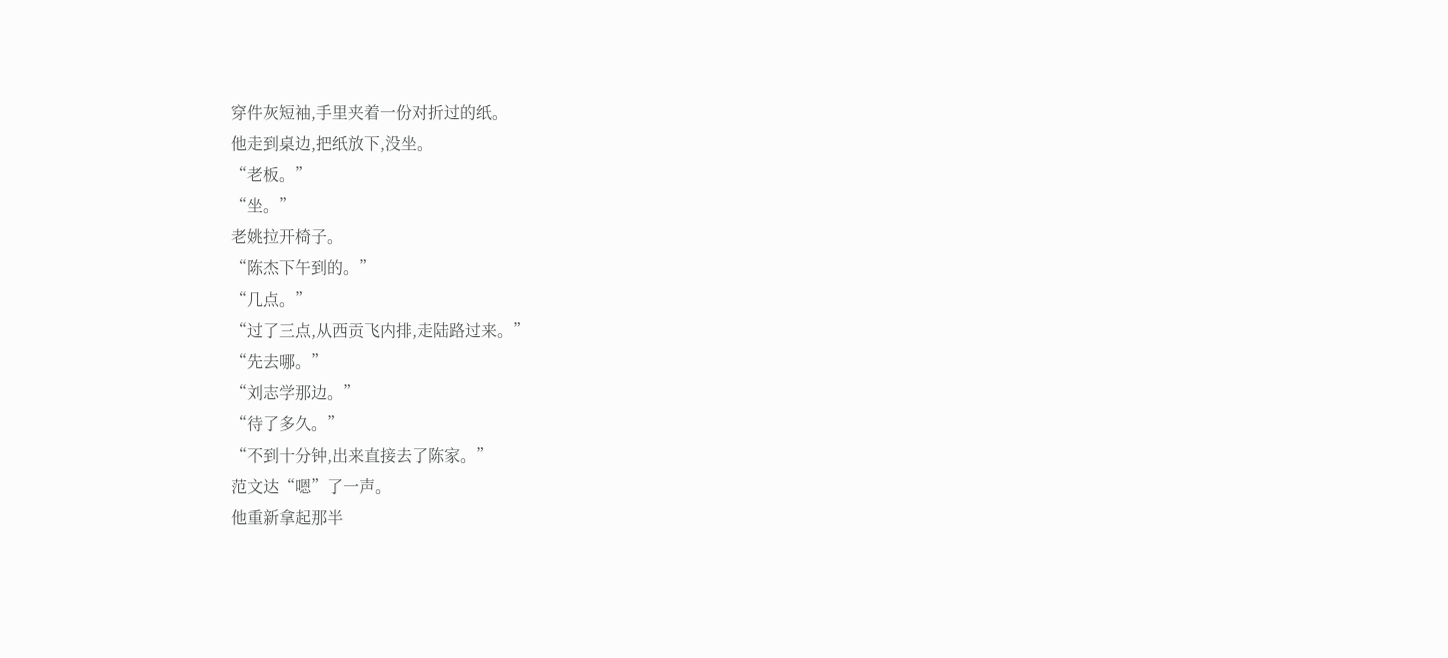穿件灰短袖,手里夹着一份对折过的纸。
他走到桌边,把纸放下,没坐。
“老板。”
“坐。”
老姚拉开椅子。
“陈杰下午到的。”
“几点。”
“过了三点,从西贡飞内排,走陆路过来。”
“先去哪。”
“刘志学那边。”
“待了多久。”
“不到十分钟,出来直接去了陈家。”
范文达“嗯”了一声。
他重新拿起那半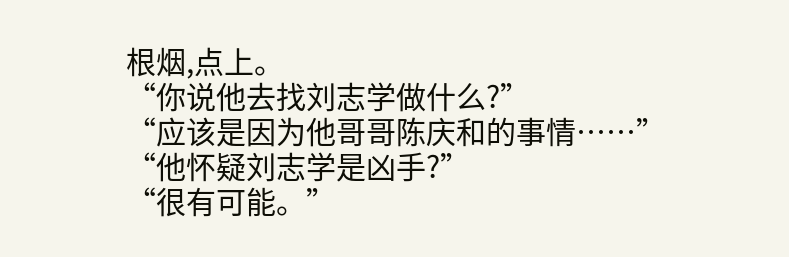根烟,点上。
“你说他去找刘志学做什么?”
“应该是因为他哥哥陈庆和的事情……”
“他怀疑刘志学是凶手?”
“很有可能。”